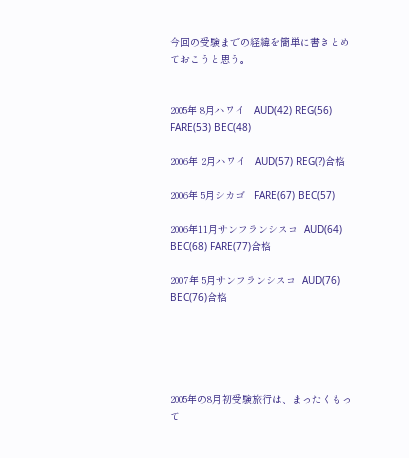今回の受験までの経緯を簡単に書きとめておこうと思う。


2005年 8月ハワイ   AUD(42) REG(56) FARE(53) BEC(48)

2006年 2月ハワイ   AUD(57) REG(?)合格

2006年 5月シカゴ   FARE(67) BEC(57)

2006年11月サンフランシスコ  AUD(64) BEC(68) FARE(77)合格

2007年 5月サンフランシスコ  AUD(76) BEC(76)合格





2005年の8月初受験旅行は、まったくもって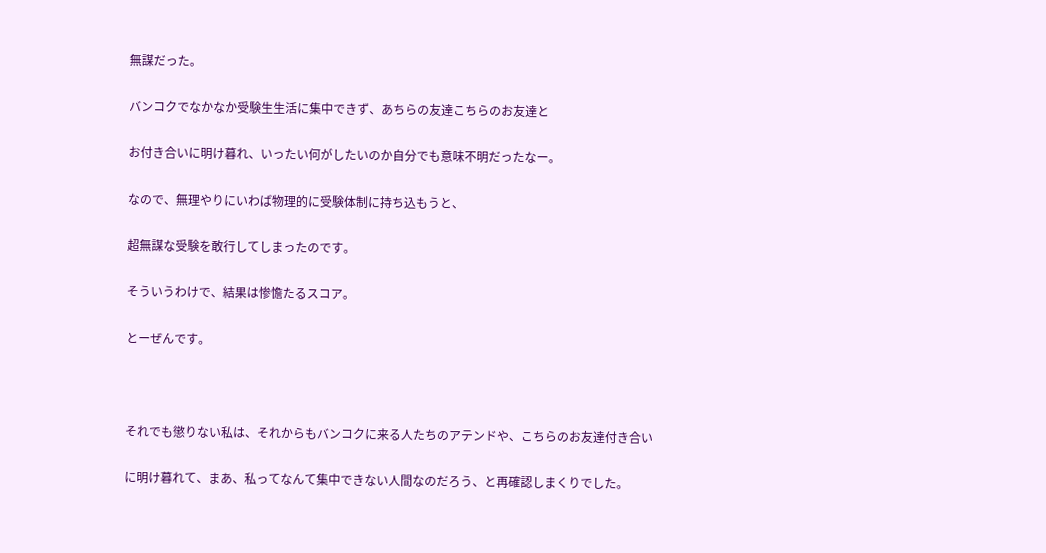無謀だった。

バンコクでなかなか受験生生活に集中できず、あちらの友達こちらのお友達と

お付き合いに明け暮れ、いったい何がしたいのか自分でも意味不明だったなー。

なので、無理やりにいわば物理的に受験体制に持ち込もうと、

超無謀な受験を敢行してしまったのです。

そういうわけで、結果は惨憺たるスコア。

とーぜんです。



それでも懲りない私は、それからもバンコクに来る人たちのアテンドや、こちらのお友達付き合い

に明け暮れて、まあ、私ってなんて集中できない人間なのだろう、と再確認しまくりでした。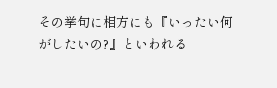その挙句に相方にも『いったい何がしたいの?』といわれる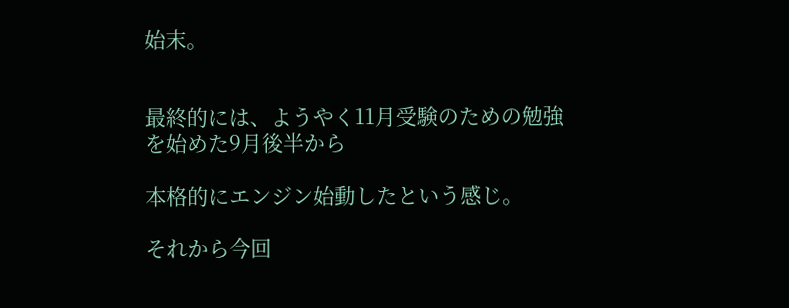始末。


最終的には、ようやく11月受験のための勉強を始めた9月後半から

本格的にエンジン始動したという感じ。

それから今回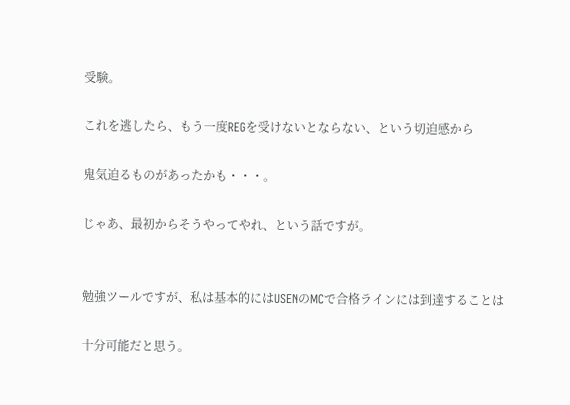受験。

これを逃したら、もう一度REGを受けないとならない、という切迫感から

鬼気迫るものがあったかも・・・。

じゃあ、最初からそうやってやれ、という話ですが。


勉強ツールですが、私は基本的にはUSENのMCで合格ラインには到達することは

十分可能だと思う。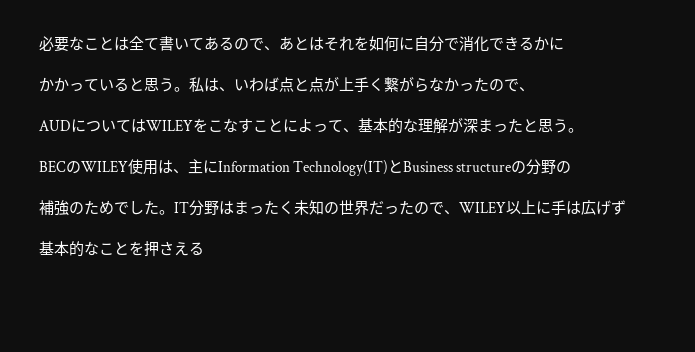必要なことは全て書いてあるので、あとはそれを如何に自分で消化できるかに

かかっていると思う。私は、いわば点と点が上手く繋がらなかったので、

AUDについてはWILEYをこなすことによって、基本的な理解が深まったと思う。

BECのWILEY使用は、主にInformation Technology(IT)とBusiness structureの分野の

補強のためでした。IT分野はまったく未知の世界だったので、WILEY以上に手は広げず

基本的なことを押さえる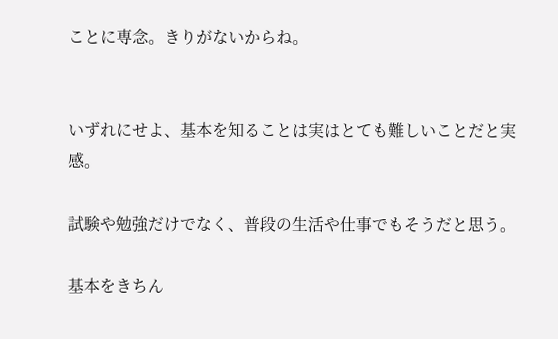ことに専念。きりがないからね。


いずれにせよ、基本を知ることは実はとても難しいことだと実感。

試験や勉強だけでなく、普段の生活や仕事でもそうだと思う。

基本をきちん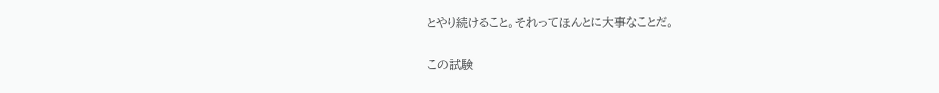とやり続けること。それってほんとに大事なことだ。

この試験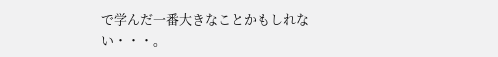で学んだ一番大きなことかもしれない・・・。